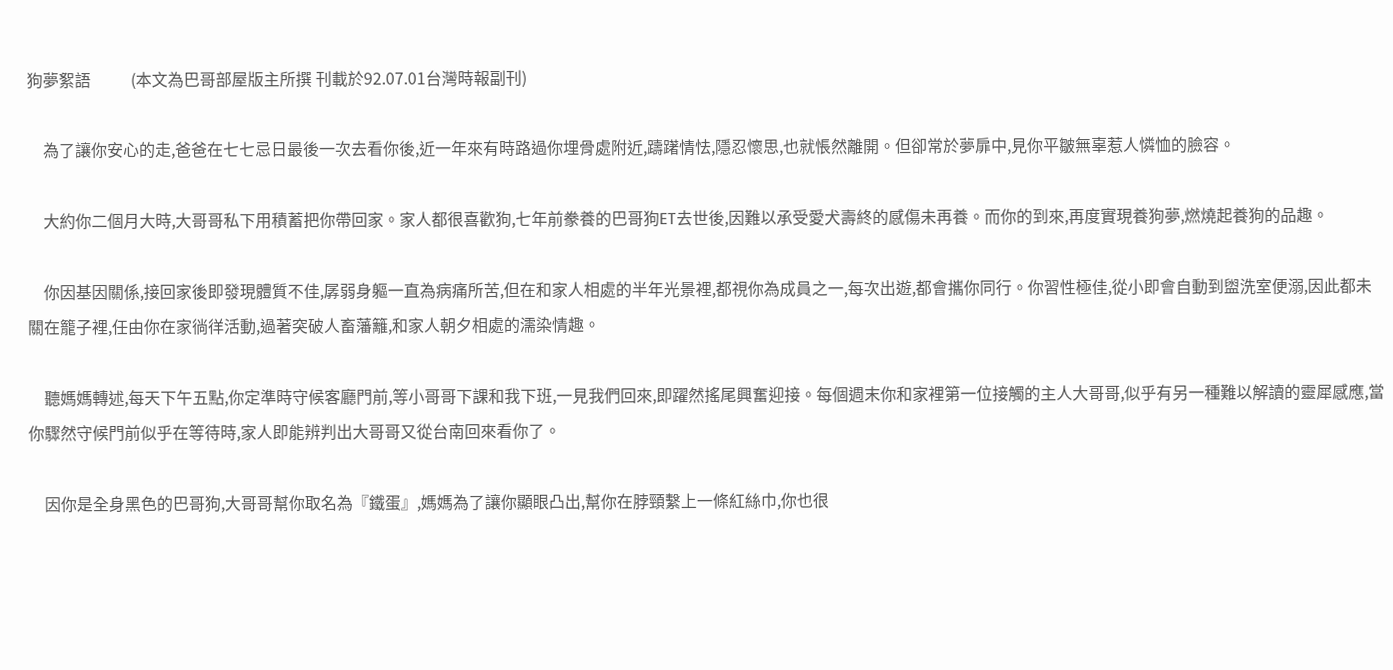狗夢絮語          (本文為巴哥部屋版主所撰 刊載於92.07.01台灣時報副刊)

    為了讓你安心的走,爸爸在七七忌日最後一次去看你後,近一年來有時路過你埋骨處附近,躊躇情怯,隱忍懷思,也就悵然離開。但卻常於夢扉中,見你平皺無辜惹人憐恤的臉容。

    大約你二個月大時,大哥哥私下用積蓄把你帶回家。家人都很喜歡狗,七年前豢養的巴哥狗ET去世後,因難以承受愛犬壽終的感傷未再養。而你的到來,再度實現養狗夢,燃燒起養狗的品趣。

    你因基因關係,接回家後即發現體質不佳,孱弱身軀一直為病痛所苦,但在和家人相處的半年光景裡,都視你為成員之一,每次出遊,都會攜你同行。你習性極佳,從小即會自動到盥洗室便溺,因此都未關在籠子裡,任由你在家徜徉活動,過著突破人畜藩籬,和家人朝夕相處的濡染情趣。

    聽媽媽轉述,每天下午五點,你定準時守候客廳門前,等小哥哥下課和我下班,一見我們回來,即躍然搖尾興奮迎接。每個週末你和家裡第一位接觸的主人大哥哥,似乎有另一種難以解讀的靈犀感應,當你驟然守候門前似乎在等待時,家人即能辨判出大哥哥又從台南回來看你了。

    因你是全身黑色的巴哥狗,大哥哥幫你取名為『鐵蛋』,媽媽為了讓你顯眼凸出,幫你在脖頸繫上一條紅絲巾,你也很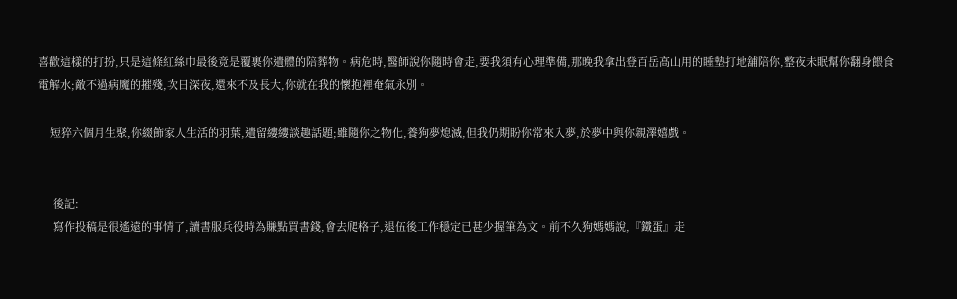喜歡這樣的打扮,只是這條紅絲巾最後竟是覆裹你遺體的陪葬物。病危時,醫師說你隨時會走,要我須有心理準備,那晚我拿出登百岳高山用的睡墊打地舖陪你,整夜未眠幫你翻身餵食電解水;敵不過病魔的摧殘,次日深夜,還來不及長大,你就在我的懷抱裡奄氣永別。

    短猝六個月生聚,你綴飾家人生活的羽葉,遺留縷縷談趣話題;雖隨你之物化,養狗夢熄滅,但我仍期盼你常來入夢,於夢中與你親澤嬉戲。


     後記:
     寫作投稿是很遙遠的事情了,讀書服兵役時為賺點買書錢,會去爬格子,退伍後工作穩定已甚少握筆為文。前不久狗媽媽說,『鐵蛋』走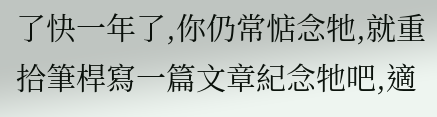了快一年了,你仍常惦念牠,就重拾筆桿寫一篇文章紀念牠吧,適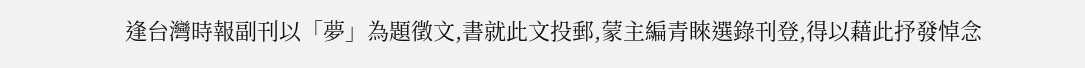逢台灣時報副刊以「夢」為題徵文,書就此文投郵,蒙主編青睞選錄刊登,得以藉此抒發悼念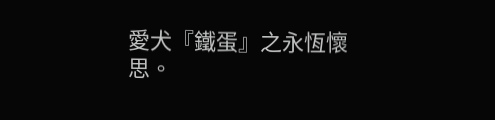愛犬『鐵蛋』之永恆懷思。